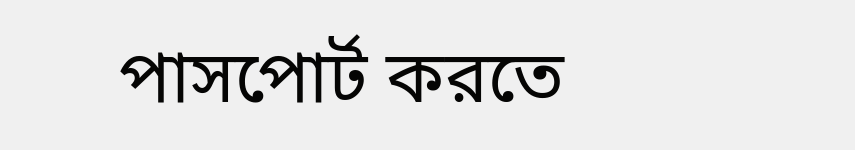পাসপোর্ট করতে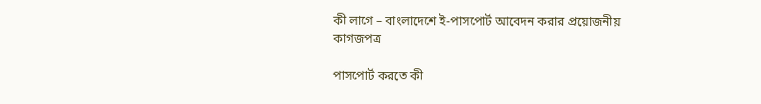কী লাগে – বাংলাদেশে ই-পাসপোর্ট আবেদন করার প্রয়োজনীয় কাগজপত্র

পাসপোর্ট করতে কী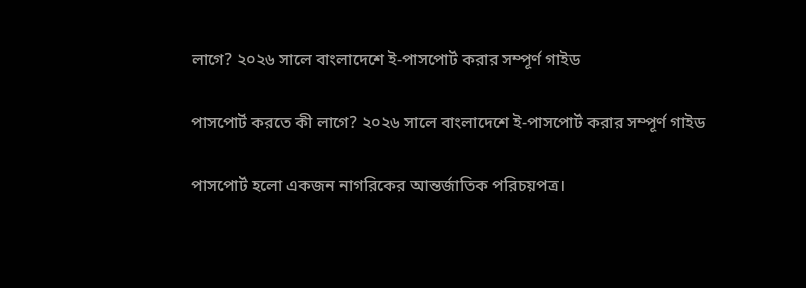লাগে? ২০২৬ সালে বাংলাদেশে ই-পাসপোর্ট করার সম্পূর্ণ গাইড

পাসপোর্ট করতে কী লাগে? ২০২৬ সালে বাংলাদেশে ই-পাসপোর্ট করার সম্পূর্ণ গাইড

পাসপোর্ট হলো একজন নাগরিকের আন্তর্জাতিক পরিচয়পত্র।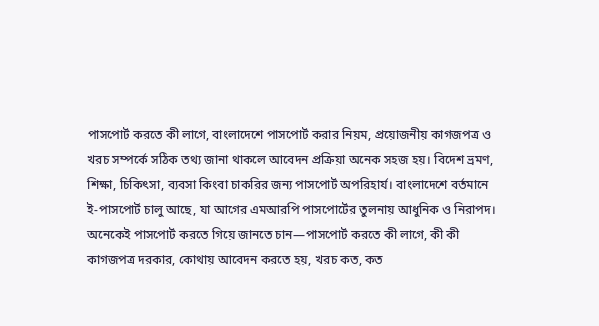পাসপোর্ট করতে কী লাগে, বাংলাদেশে পাসপোর্ট করার নিয়ম, প্রয়োজনীয় কাগজপত্র ও খরচ সম্পর্কে সঠিক তথ্য জানা থাকলে আবেদন প্রক্রিয়া অনেক সহজ হয়। বিদেশ ভ্রমণ, শিক্ষা, চিকিৎসা, ব্যবসা কিংবা চাকরির জন্য পাসপোর্ট অপরিহার্য। বাংলাদেশে বর্তমানে ই-পাসপোর্ট চালু আছে, যা আগের এমআরপি পাসপোর্টের তুলনায় আধুনিক ও নিরাপদ। অনেকেই পাসপোর্ট করতে গিয়ে জানতে চান—পাসপোর্ট করতে কী লাগে, কী কী কাগজপত্র দরকার, কোথায় আবেদন করতে হয়, খরচ কত, কত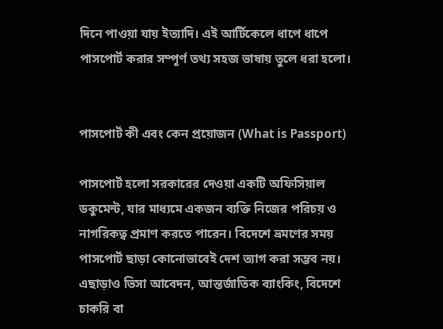দিনে পাওয়া যায় ইত্যাদি। এই আর্টিকেলে ধাপে ধাপে পাসপোর্ট করার সম্পূর্ণ তথ্য সহজ ভাষায় তুলে ধরা হলো।


পাসপোর্ট কী এবং কেন প্রয়োজন (What is Passport)

পাসপোর্ট হলো সরকারের দেওয়া একটি অফিসিয়াল ডকুমেন্ট, যার মাধ্যমে একজন ব্যক্তি নিজের পরিচয় ও নাগরিকত্ব প্রমাণ করতে পারেন। বিদেশে ভ্রমণের সময় পাসপোর্ট ছাড়া কোনোভাবেই দেশ ত্যাগ করা সম্ভব নয়। এছাড়াও ভিসা আবেদন, আন্তর্জাতিক ব্যাংকিং, বিদেশে চাকরি বা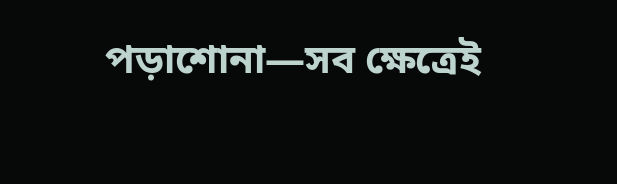পড়াশোনা—সব ক্ষেত্রেই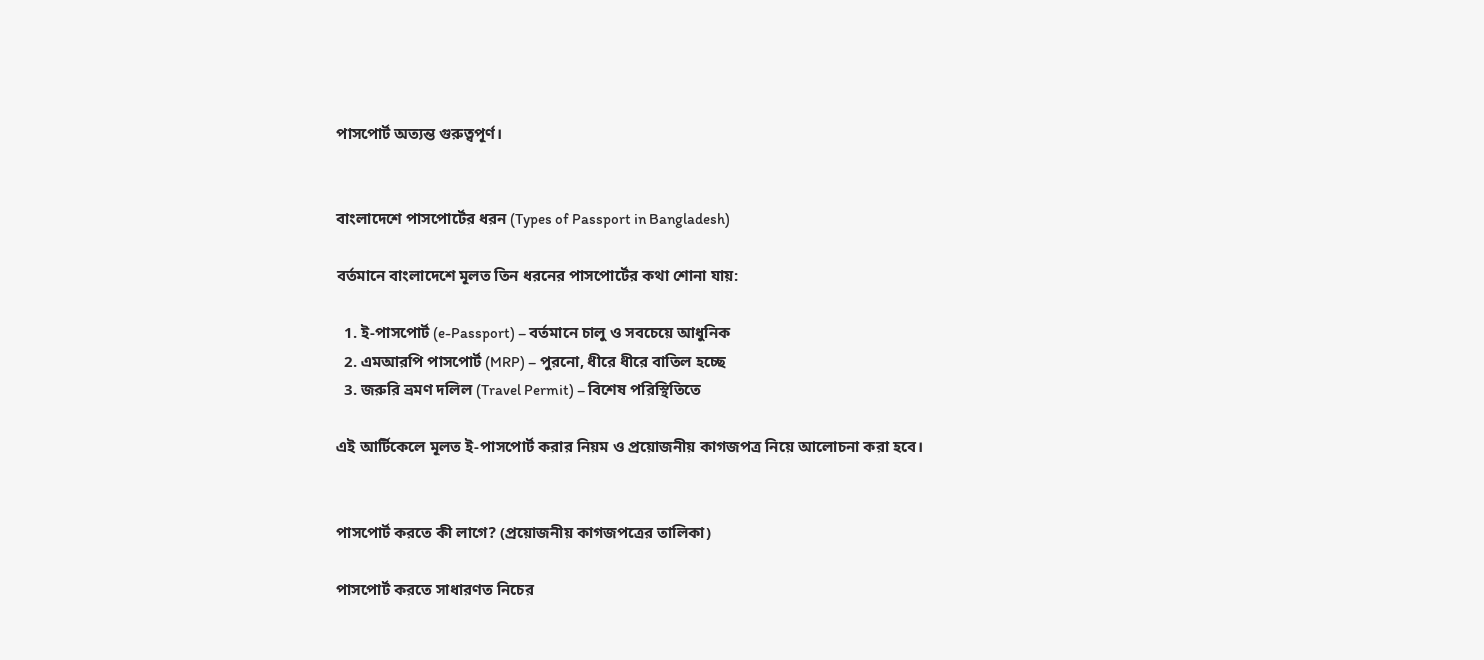পাসপোর্ট অত্যন্ত গুরুত্বপূর্ণ।


বাংলাদেশে পাসপোর্টের ধরন (Types of Passport in Bangladesh)

বর্তমানে বাংলাদেশে মূলত তিন ধরনের পাসপোর্টের কথা শোনা যায়:

  1. ই-পাসপোর্ট (e-Passport) – বর্তমানে চালু ও সবচেয়ে আধুনিক
  2. এমআরপি পাসপোর্ট (MRP) – পুরনো, ধীরে ধীরে বাতিল হচ্ছে
  3. জরুরি ভ্রমণ দলিল (Travel Permit) – বিশেষ পরিস্থিতিতে

এই আর্টিকেলে মূলত ই-পাসপোর্ট করার নিয়ম ও প্রয়োজনীয় কাগজপত্র নিয়ে আলোচনা করা হবে।


পাসপোর্ট করতে কী লাগে? (প্রয়োজনীয় কাগজপত্রের তালিকা)

পাসপোর্ট করতে সাধারণত নিচের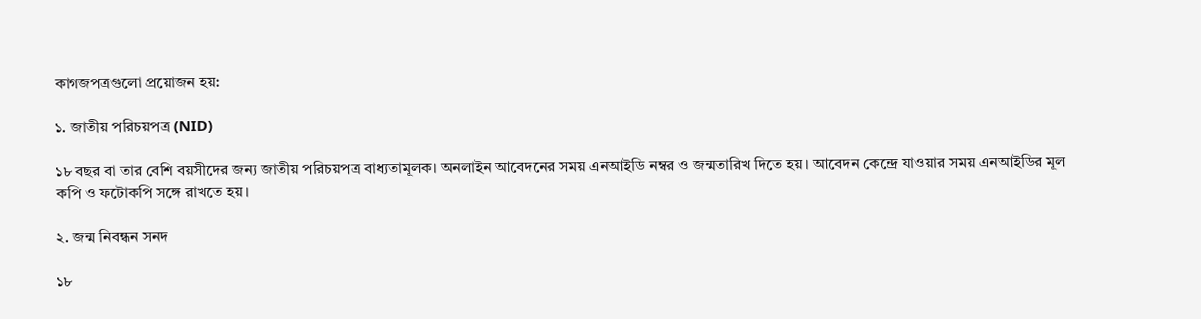কাগজপত্রগুলো প্রয়োজন হয়:

১. জাতীয় পরিচয়পত্র (NID)

১৮ বছর বা তার বেশি বয়সীদের জন্য জাতীয় পরিচয়পত্র বাধ্যতামূলক। অনলাইন আবেদনের সময় এনআইডি নম্বর ও জন্মতারিখ দিতে হয়। আবেদন কেন্দ্রে যাওয়ার সময় এনআইডির মূল কপি ও ফটোকপি সঙ্গে রাখতে হয়।

২. জন্ম নিবন্ধন সনদ

১৮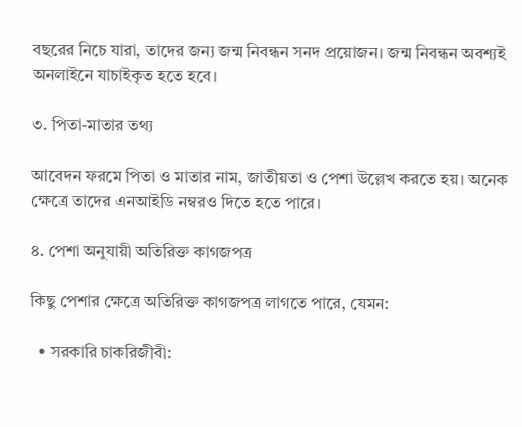বছরের নিচে যারা, তাদের জন্য জন্ম নিবন্ধন সনদ প্রয়োজন। জন্ম নিবন্ধন অবশ্যই অনলাইনে যাচাইকৃত হতে হবে।

৩. পিতা-মাতার তথ্য

আবেদন ফরমে পিতা ও মাতার নাম, জাতীয়তা ও পেশা উল্লেখ করতে হয়। অনেক ক্ষেত্রে তাদের এনআইডি নম্বরও দিতে হতে পারে।

৪. পেশা অনুযায়ী অতিরিক্ত কাগজপত্র

কিছু পেশার ক্ষেত্রে অতিরিক্ত কাগজপত্র লাগতে পারে, যেমন:

  • সরকারি চাকরিজীবী: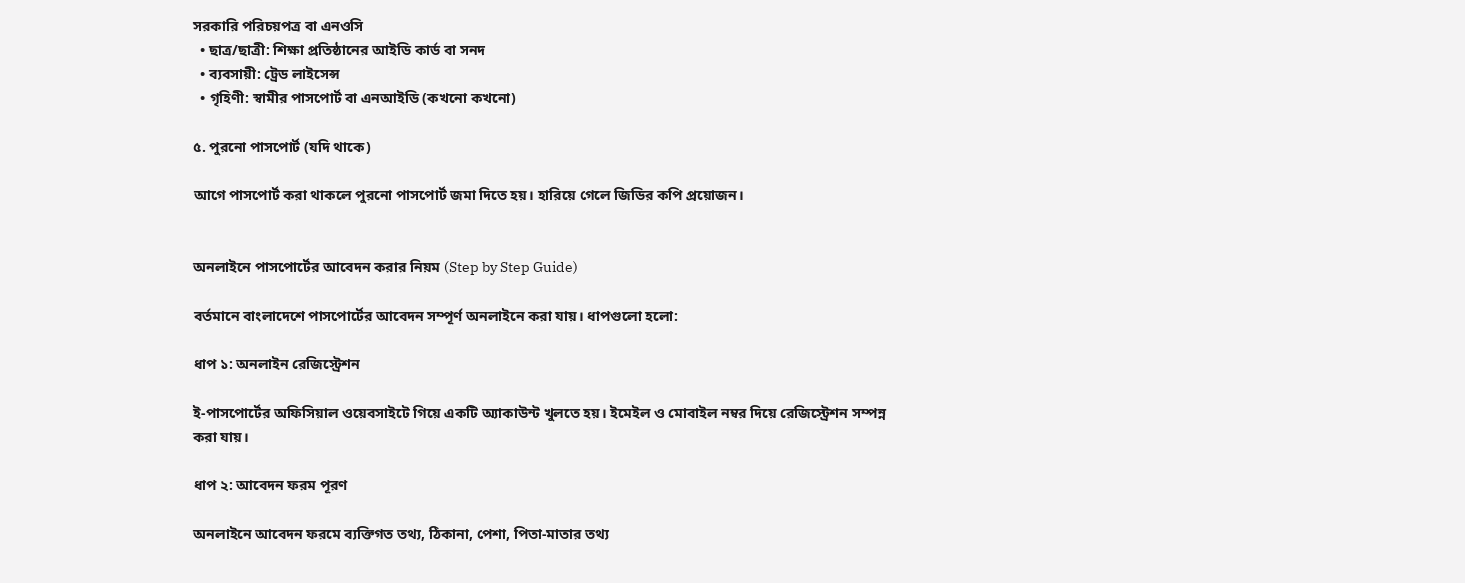সরকারি পরিচয়পত্র বা এনওসি
  • ছাত্র/ছাত্রী: শিক্ষা প্রতিষ্ঠানের আইডি কার্ড বা সনদ
  • ব্যবসায়ী: ট্রেড লাইসেন্স
  • গৃহিণী: স্বামীর পাসপোর্ট বা এনআইডি (কখনো কখনো)

৫. পুরনো পাসপোর্ট (যদি থাকে)

আগে পাসপোর্ট করা থাকলে পুরনো পাসপোর্ট জমা দিতে হয়। হারিয়ে গেলে জিডির কপি প্রয়োজন।


অনলাইনে পাসপোর্টের আবেদন করার নিয়ম (Step by Step Guide)

বর্তমানে বাংলাদেশে পাসপোর্টের আবেদন সম্পূর্ণ অনলাইনে করা যায়। ধাপগুলো হলো:

ধাপ ১: অনলাইন রেজিস্ট্রেশন

ই-পাসপোর্টের অফিসিয়াল ওয়েবসাইটে গিয়ে একটি অ্যাকাউন্ট খুলতে হয়। ইমেইল ও মোবাইল নম্বর দিয়ে রেজিস্ট্রেশন সম্পন্ন করা যায়।

ধাপ ২: আবেদন ফরম পূরণ

অনলাইনে আবেদন ফরমে ব্যক্তিগত তথ্য, ঠিকানা, পেশা, পিতা-মাতার তথ্য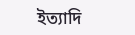ইত্যাদি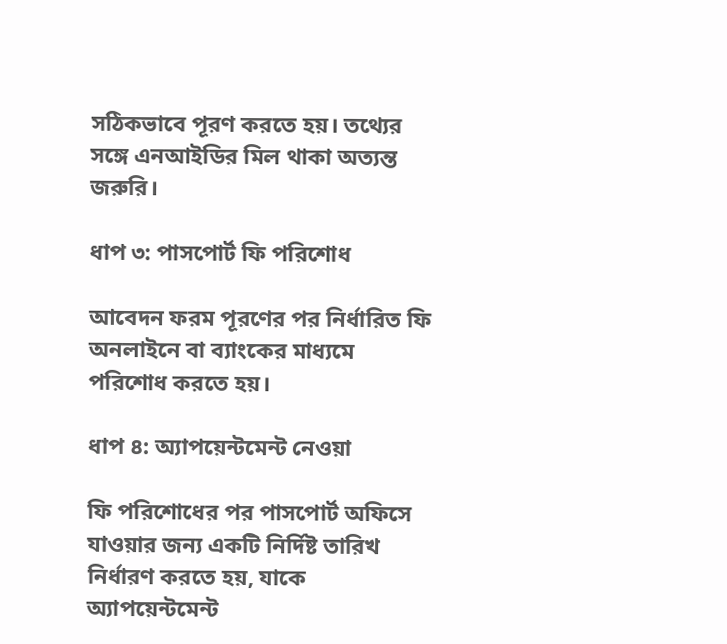সঠিকভাবে পূরণ করতে হয়। তথ্যের সঙ্গে এনআইডির মিল থাকা অত্যন্ত জরুরি।

ধাপ ৩: পাসপোর্ট ফি পরিশোধ

আবেদন ফরম পূরণের পর নির্ধারিত ফি অনলাইনে বা ব্যাংকের মাধ্যমে পরিশোধ করতে হয়।

ধাপ ৪: অ্যাপয়েন্টমেন্ট নেওয়া

ফি পরিশোধের পর পাসপোর্ট অফিসে যাওয়ার জন্য একটি নির্দিষ্ট তারিখ নির্ধারণ করতে হয়, যাকে অ্যাপয়েন্টমেন্ট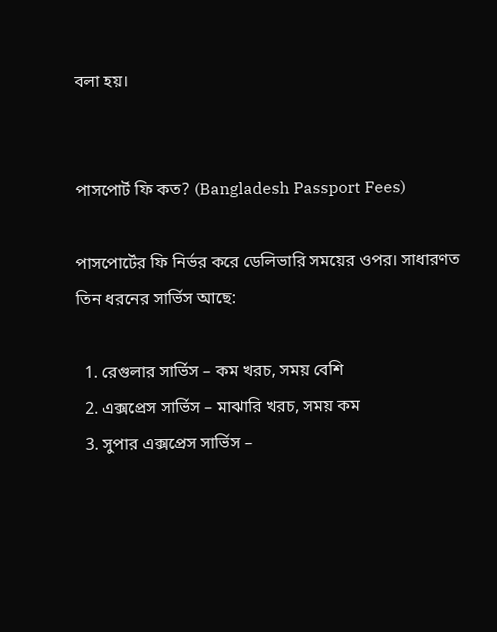বলা হয়।


পাসপোর্ট ফি কত? (Bangladesh Passport Fees)

পাসপোর্টের ফি নির্ভর করে ডেলিভারি সময়ের ওপর। সাধারণত তিন ধরনের সার্ভিস আছে:

  1. রেগুলার সার্ভিস – কম খরচ, সময় বেশি
  2. এক্সপ্রেস সার্ভিস – মাঝারি খরচ, সময় কম
  3. সুপার এক্সপ্রেস সার্ভিস –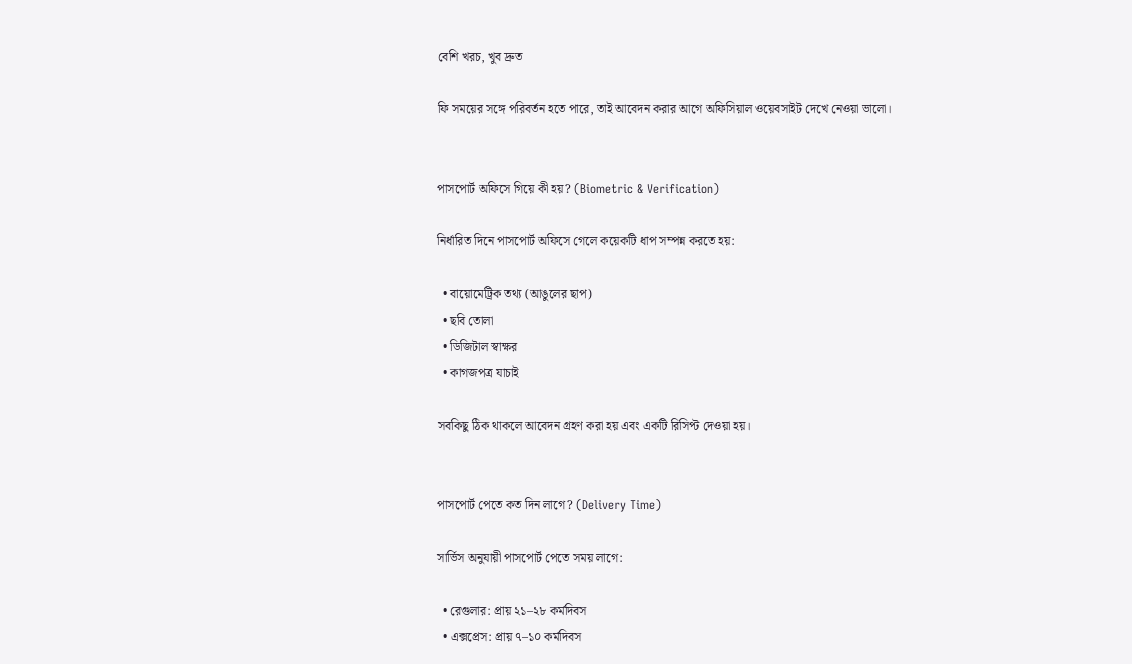বেশি খরচ, খুব দ্রুত

ফি সময়ের সঙ্গে পরিবর্তন হতে পারে, তাই আবেদন করার আগে অফিসিয়াল ওয়েবসাইট দেখে নেওয়া ভালো।


পাসপোর্ট অফিসে গিয়ে কী হয়? (Biometric & Verification)

নির্ধারিত দিনে পাসপোর্ট অফিসে গেলে কয়েকটি ধাপ সম্পন্ন করতে হয়:

  • বায়োমেট্রিক তথ্য (আঙুলের ছাপ)
  • ছবি তোলা
  • ডিজিটাল স্বাক্ষর
  • কাগজপত্র যাচাই

সবকিছু ঠিক থাকলে আবেদন গ্রহণ করা হয় এবং একটি রিসিপ্ট দেওয়া হয়।


পাসপোর্ট পেতে কত দিন লাগে? (Delivery Time)

সার্ভিস অনুযায়ী পাসপোর্ট পেতে সময় লাগে:

  • রেগুলার: প্রায় ২১–২৮ কর্মদিবস
  • এক্সপ্রেস: প্রায় ৭–১০ কর্মদিবস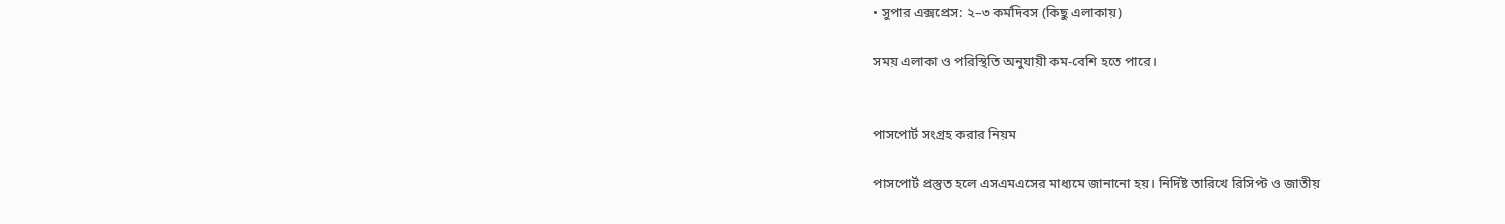• সুপার এক্সপ্রেস: ২–৩ কর্মদিবস (কিছু এলাকায়)

সময় এলাকা ও পরিস্থিতি অনুযায়ী কম-বেশি হতে পারে।


পাসপোর্ট সংগ্রহ করার নিয়ম

পাসপোর্ট প্রস্তুত হলে এসএমএসের মাধ্যমে জানানো হয়। নির্দিষ্ট তারিখে রিসিপ্ট ও জাতীয়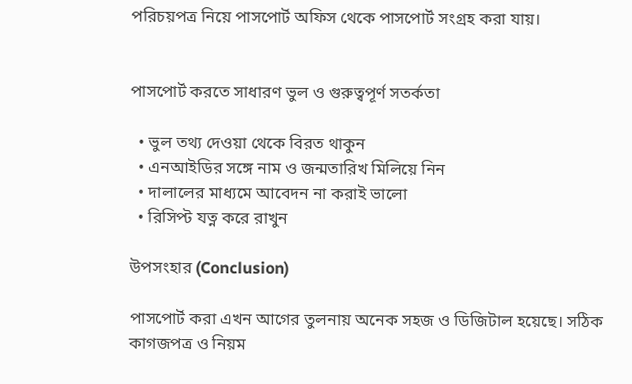পরিচয়পত্র নিয়ে পাসপোর্ট অফিস থেকে পাসপোর্ট সংগ্রহ করা যায়।


পাসপোর্ট করতে সাধারণ ভুল ও গুরুত্বপূর্ণ সতর্কতা

  • ভুল তথ্য দেওয়া থেকে বিরত থাকুন
  • এনআইডির সঙ্গে নাম ও জন্মতারিখ মিলিয়ে নিন
  • দালালের মাধ্যমে আবেদন না করাই ভালো
  • রিসিপ্ট যত্ন করে রাখুন

উপসংহার (Conclusion)

পাসপোর্ট করা এখন আগের তুলনায় অনেক সহজ ও ডিজিটাল হয়েছে। সঠিক কাগজপত্র ও নিয়ম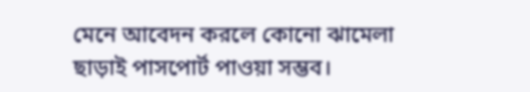মেনে আবেদন করলে কোনো ঝামেলা ছাড়াই পাসপোর্ট পাওয়া সম্ভব।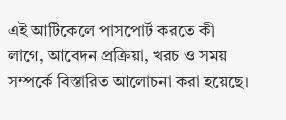এই আর্টিকেলে পাসপোর্ট করতে কী লাগে, আবেদন প্রক্রিয়া, খরচ ও সময় সম্পর্কে বিস্তারিত আলোচনা করা হয়েছে।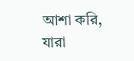আশা করি, যারা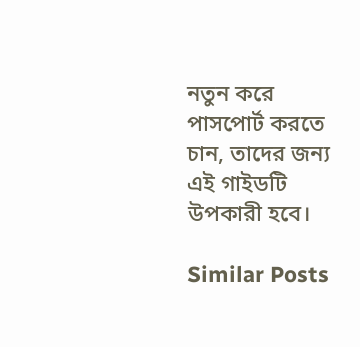নতুন করে পাসপোর্ট করতে চান, তাদের জন্য এই গাইডটি উপকারী হবে।

Similar Posts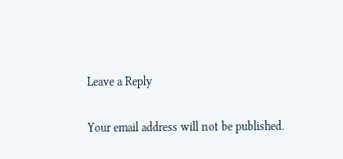Leave a Reply

Your email address will not be published.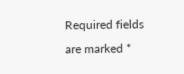Required fields are marked *